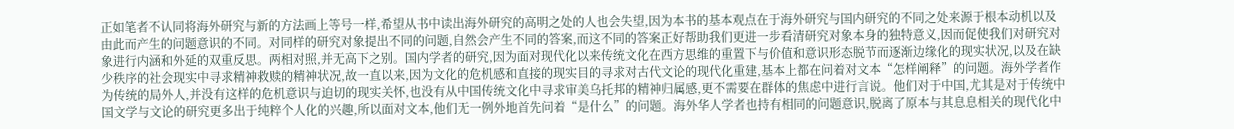正如笔者不认同将海外研究与新的方法画上等号一样,希望从书中读出海外研究的高明之处的人也会失望,因为本书的基本观点在于海外研究与国内研究的不同之处来源于根本动机以及由此而产生的问题意识的不同。对同样的研究对象提出不同的问题,自然会产生不同的答案,而这不同的答案正好帮助我们更进一步看清研究对象本身的独特意义,因而促使我们对研究对象进行内涵和外延的双重反思。两相对照,并无高下之别。国内学者的研究,因为面对现代化以来传统文化在西方思维的重置下与价值和意识形态脱节而逐渐边缘化的现实状况,以及在缺少秩序的社会现实中寻求精神救赎的精神状况,故一直以来,因为文化的危机感和直接的现实目的寻求对古代文论的现代化重建,基本上都在问着对文本“怎样阐释”的问题。海外学者作为传统的局外人,并没有这样的危机意识与迫切的现实关怀,也没有从中国传统文化中寻求审美乌托邦的精神归属感,更不需要在群体的焦虑中进行言说。他们对于中国,尤其是对于传统中国文学与文论的研究更多出于纯粹个人化的兴趣,所以面对文本,他们无一例外地首先问着“是什么”的问题。海外华人学者也持有相同的问题意识,脱离了原本与其息息相关的现代化中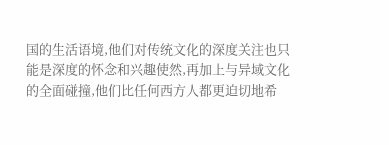国的生活语境,他们对传统文化的深度关注也只能是深度的怀念和兴趣使然,再加上与异域文化的全面碰撞,他们比任何西方人都更迫切地希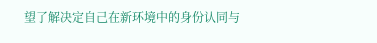望了解决定自己在新环境中的身份认同与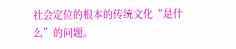社会定位的根本的传统文化“是什么”的问题。